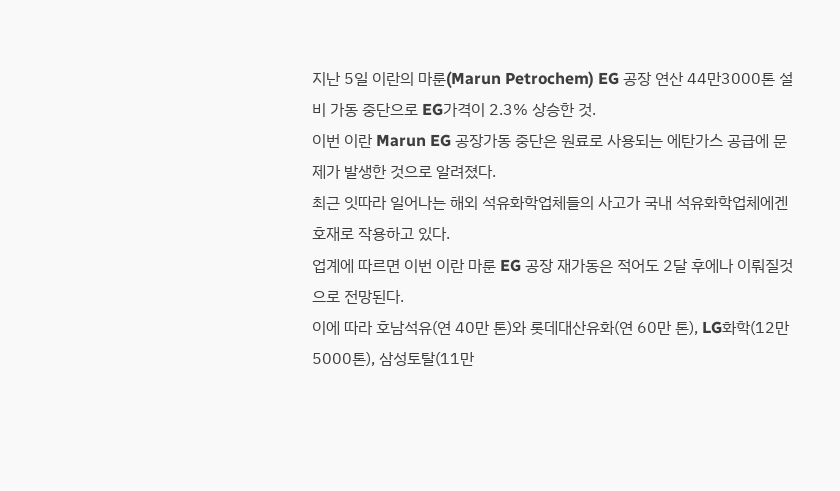지난 5일 이란의 마룬(Marun Petrochem) EG 공장 연산 44만3000톤 설비 가동 중단으로 EG가격이 2.3% 상승한 것.
이번 이란 Marun EG 공장가동 중단은 원료로 사용되는 에탄가스 공급에 문제가 발생한 것으로 알려졌다.
최근 잇따라 일어나는 해외 석유화학업체들의 사고가 국내 석유화학업체에겐 호재로 작용하고 있다.
업계에 따르면 이번 이란 마룬 EG 공장 재가동은 적어도 2달 후에나 이뤄질것으로 전망된다.
이에 따라 호남석유(연 40만 톤)와 롯데대산유화(연 60만 톤), LG화학(12만5000톤), 삼성토탈(11만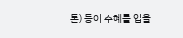톤) 등이 수혜를 입을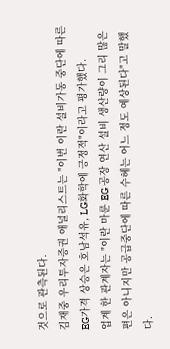것으로 관측된다.
김재중 우리투자증권 애널리스트는 "이번 이란 설비가동 중단에 따른 EG가격 상승은 호남석유, LG화학에 긍정적"이라고 평가했다.
업계 한 관계자는 "이란 마룬 EG 공장 연산 설비 생산량이 그리 많은 편은 아니지만 공급중단에 따른 수혜는 어느 정도 예상된다"고 말했다.